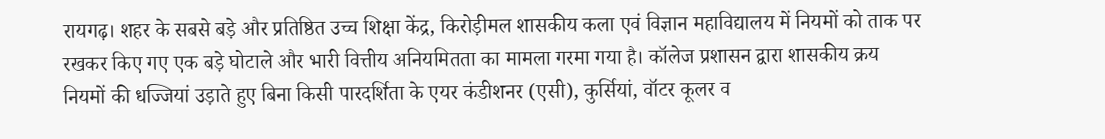रायगढ़। शहर के सबसे बड़े और प्रतिष्ठित उच्च शिक्षा केंद्र, किरोड़ीमल शासकीय कला एवं विज्ञान महाविद्यालय में नियमों को ताक पर रखकर किए गए एक बड़े घोटाले और भारी वित्तीय अनियमितता का मामला गरमा गया है। कॉलेज प्रशासन द्वारा शासकीय क्रय नियमों की धज्जियां उड़ाते हुए बिना किसी पारदर्शिता के एयर कंडीशनर (एसी), कुर्सियां, वॉटर कूलर व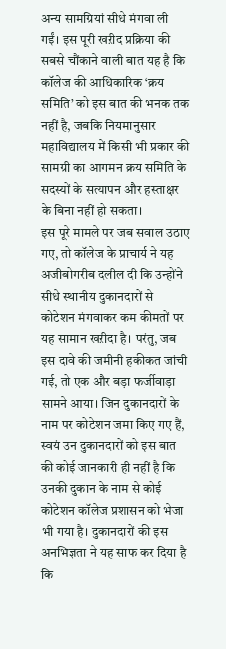अन्य सामग्रियां सीधे मंगवा ली गईं। इस पूरी खऱीद प्रक्रिया की सबसे चौंकाने वाली बात यह है कि कॉलेज की आधिकारिक ‘क्रय समिति’ को इस बात की भनक तक नहीं है, जबकि नियमानुसार महाविद्यालय में किसी भी प्रकार की सामग्री का आगमन क्रय समिति के सदस्यों के सत्यापन और हस्ताक्षर के बिना नहीं हो सकता।
इस पूरे मामले पर जब सवाल उठाए गए, तो कॉलेज के प्राचार्य ने यह अजीबोगरीब दलील दी कि उन्होंने सीधे स्थानीय दुकानदारों से कोटेशन मंगवाकर कम कीमतों पर यह सामान खऱीदा है। परंतु, जब इस दावे की जमीनी हकीकत जांची गई, तो एक और बड़ा फर्जीवाड़ा सामने आया। जिन दुकानदारों के नाम पर कोटेशन जमा किए गए हैं, स्वयं उन दुकानदारों को इस बात की कोई जानकारी ही नहीं है कि उनकी दुकान के नाम से कोई कोटेशन कॉलेज प्रशासन को भेजा भी गया है। दुकानदारों की इस अनभिज्ञता ने यह साफ कर दिया है कि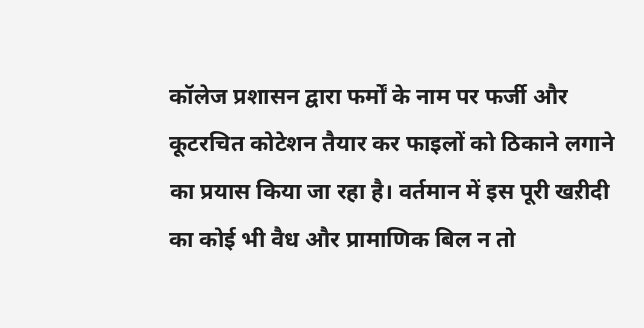कॉलेज प्रशासन द्वारा फर्मों के नाम पर फर्जी और कूटरचित कोटेशन तैयार कर फाइलों को ठिकाने लगाने का प्रयास किया जा रहा है। वर्तमान में इस पूरी खऱीदी का कोई भी वैध और प्रामाणिक बिल न तो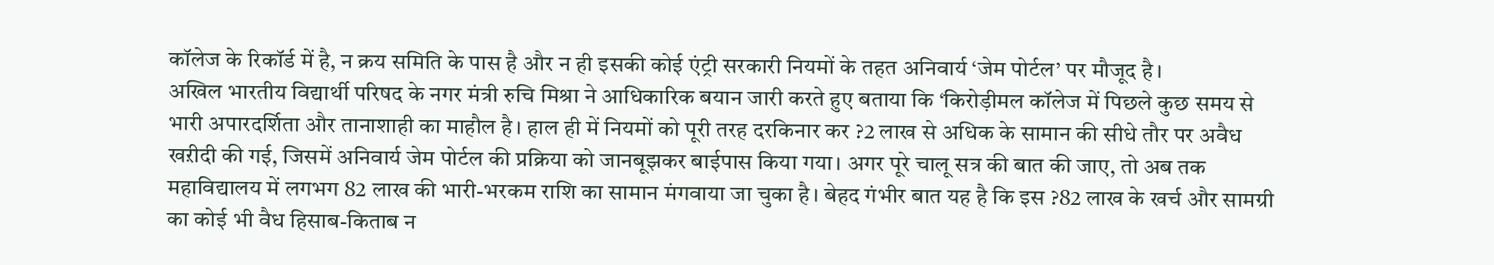कॉलेज के रिकॉर्ड में है, न क्रय समिति के पास है और न ही इसकी कोई एंट्री सरकारी नियमों के तहत अनिवार्य ‘जेम पोर्टल’ पर मौजूद है।
अखिल भारतीय विद्यार्थी परिषद के नगर मंत्री रुचि मिश्रा ने आधिकारिक बयान जारी करते हुए बताया कि ‘किरोड़ीमल कॉलेज में पिछले कुछ समय से भारी अपारदर्शिता और तानाशाही का माहौल है। हाल ही में नियमों को पूरी तरह दरकिनार कर ?2 लाख से अधिक के सामान की सीधे तौर पर अवैध खऱीदी की गई, जिसमें अनिवार्य जेम पोर्टल की प्रक्रिया को जानबूझकर बाईपास किया गया। अगर पूरे चालू सत्र की बात की जाए, तो अब तक महाविद्यालय में लगभग 82 लाख की भारी-भरकम राशि का सामान मंगवाया जा चुका है। बेहद गंभीर बात यह है कि इस ?82 लाख के खर्च और सामग्री का कोई भी वैध हिसाब-किताब न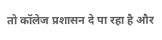तो कॉलेज प्रशासन दे पा रहा है और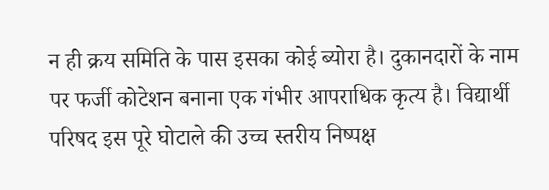न ही क्रय समिति के पास इसका कोई ब्योरा है। दुकानदारों के नाम पर फर्जी कोटेशन बनाना एक गंभीर आपराधिक कृत्य है। विद्यार्थी परिषद इस पूरे घोटाले की उच्च स्तरीय निष्पक्ष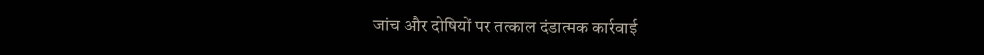जांच और दोषियों पर तत्काल दंडात्मक कार्रवाई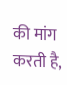की मांग करती है,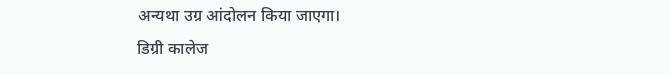अन्यथा उग्र आंदोलन किया जाएगा।
डिग्री कालेज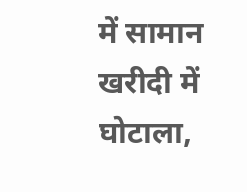में सामान खरीदी में घोटाला,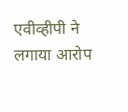एवीव्हीपी ने लगाया आरोप